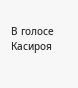В голосе Касироя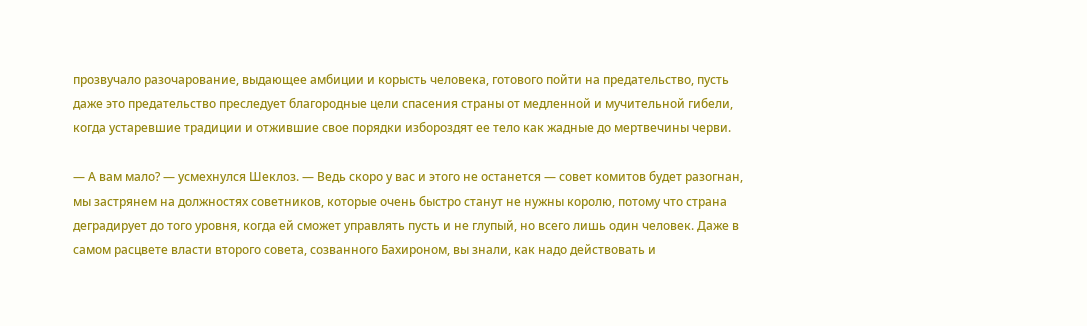прозвучало разочарование, выдающее амбиции и корысть человека, готового пойти на предательство, пусть даже это предательство преследует благородные цели спасения страны от медленной и мучительной гибели, когда устаревшие традиции и отжившие свое порядки избороздят ее тело как жадные до мертвечины черви.

— А вам мало? — усмехнулся Шеклоз. — Ведь скоро у вас и этого не останется — совет комитов будет разогнан, мы застрянем на должностях советников, которые очень быстро станут не нужны королю, потому что страна деградирует до того уровня, когда ей сможет управлять пусть и не глупый, но всего лишь один человек. Даже в самом расцвете власти второго совета, созванного Бахироном, вы знали, как надо действовать и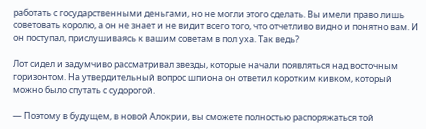работать с государственными деньгами, но не могли этого сделать. Вы имели право лишь советовать королю, а он не знает и не видит всего того, что отчетливо видно и понятно вам. И он поступал, прислушиваясь к вашим советам в пол уха. Так ведь?

Лот сидел и задумчиво рассматривал звезды, которые начали появляться над восточным горизонтом. На утвердительный вопрос шпиона он ответил коротким кивком, который можно было спутать с судорогой.

— Поэтому в будущем, в новой Алокрии, вы сможете полностью распоряжаться той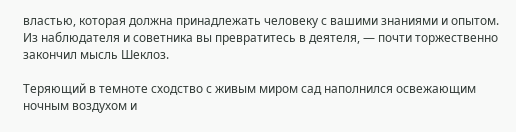властью, которая должна принадлежать человеку с вашими знаниями и опытом. Из наблюдателя и советника вы превратитесь в деятеля, — почти торжественно закончил мысль Шеклоз.

Теряющий в темноте сходство с живым миром сад наполнился освежающим ночным воздухом и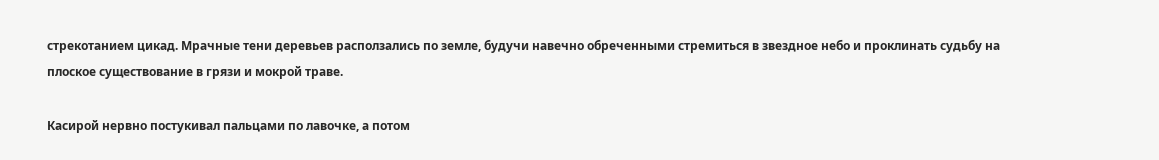стрекотанием цикад. Мрачные тени деревьев расползались по земле, будучи навечно обреченными стремиться в звездное небо и проклинать судьбу на плоское существование в грязи и мокрой траве.

Касирой нервно постукивал пальцами по лавочке, а потом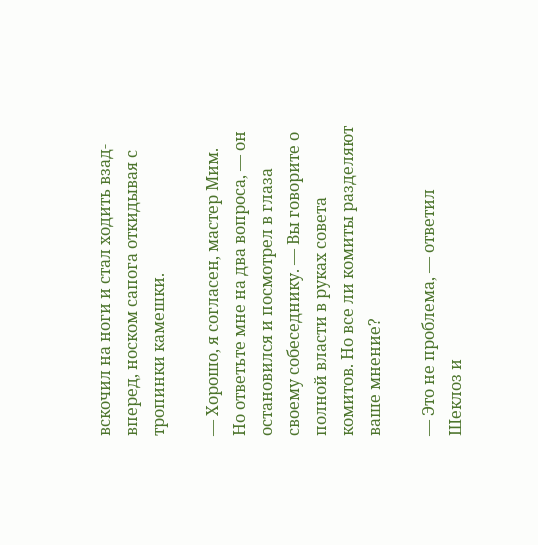вскочил на ноги и стал ходить взад-вперед, носком сапога откидывая с тропинки камешки.

— Хорошо, я согласен, мастер Мим. Но ответьте мне на два вопроса, — он остановился и посмотрел в глаза своему собеседнику. — Вы говорите о полной власти в руках совета комитов. Но все ли комиты разделяют ваше мнение?

— Это не проблема, — ответил Шеклоз и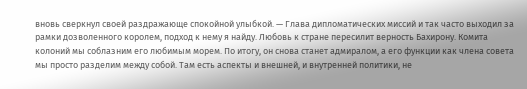вновь сверкнул своей раздражающе спокойной улыбкой. — Глава дипломатических миссий и так часто выходил за рамки дозволенного королем, подход к нему я найду. Любовь к стране пересилит верность Бахирону. Комита колоний мы соблазним его любимым морем. По итогу, он снова станет адмиралом, а его функции как члена совета мы просто разделим между собой. Там есть аспекты и внешней, и внутренней политики, не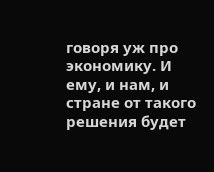говоря уж про экономику. И ему, и нам, и стране от такого решения будет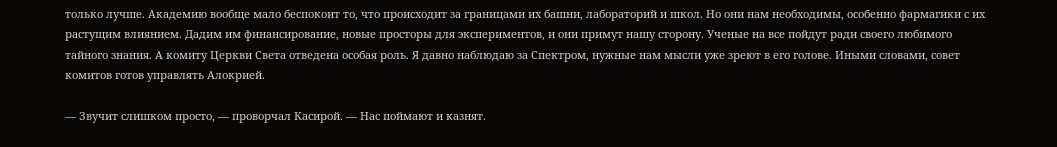только лучше. Академию вообще мало беспокоит то, что происходит за границами их башни, лабораторий и школ. Но они нам необходимы, особенно фармагики с их растущим влиянием. Дадим им финансирование, новые просторы для экспериментов, и они примут нашу сторону. Ученые на все пойдут ради своего любимого тайного знания. А комиту Церкви Света отведена особая роль. Я давно наблюдаю за Спектром, нужные нам мысли уже зреют в его голове. Иными словами, совет комитов готов управлять Алокрией.

— Звучит слишком просто, — проворчал Касирой. — Нас поймают и казнят.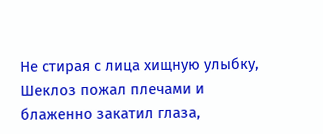Не стирая с лица хищную улыбку, Шеклоз пожал плечами и блаженно закатил глаза,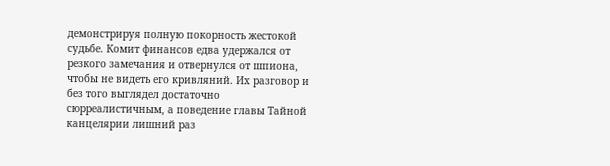демонстрируя полную покорность жестокой судьбе. Комит финансов едва удержался от резкого замечания и отвернулся от шпиона, чтобы не видеть его кривляний. Их разговор и без того выглядел достаточно сюрреалистичным, а поведение главы Тайной канцелярии лишний раз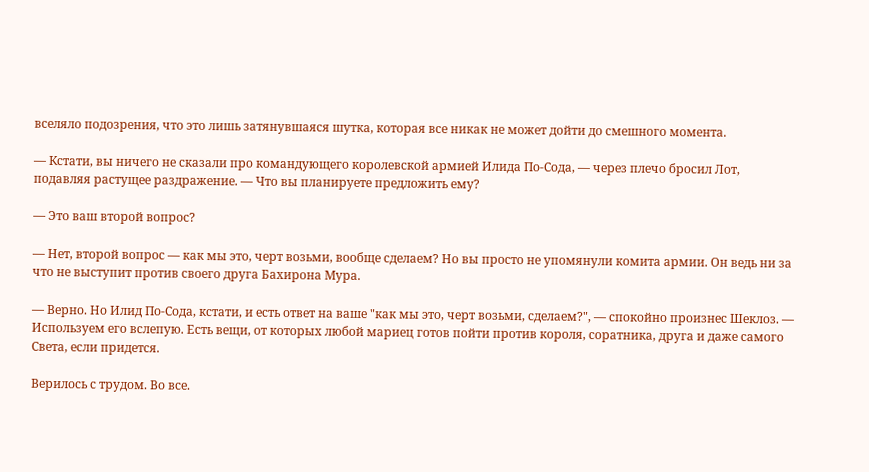вселяло подозрения, что это лишь затянувшаяся шутка, которая все никак не может дойти до смешного момента.

— Кстати, вы ничего не сказали про командующего королевской армией Илида По-Сода, — через плечо бросил Лот, подавляя растущее раздражение. — Что вы планируете предложить ему?

— Это ваш второй вопрос?

— Нет, второй вопрос — как мы это, черт возьми, вообще сделаем? Но вы просто не упомянули комита армии. Он ведь ни за что не выступит против своего друга Бахирона Мура.

— Верно. Но Илид По-Сода, кстати, и есть ответ на ваше "как мы это, черт возьми, сделаем?", — спокойно произнес Шеклоз. — Используем его вслепую. Есть вещи, от которых любой мариец готов пойти против короля, соратника, друга и даже самого Света, если придется.

Верилось с трудом. Во все.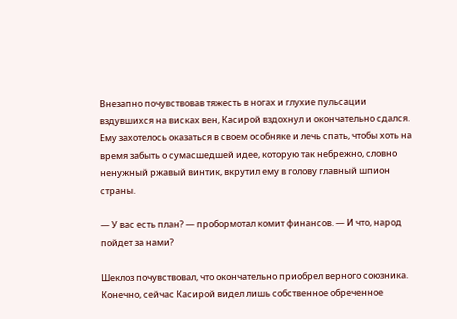Внезапно почувствовав тяжесть в ногах и глухие пульсации вздувшихся на висках вен, Касирой вздохнул и окончательно сдался. Ему захотелось оказаться в своем особняке и лечь спать, чтобы хоть на время забыть о сумасшедшей идее, которую так небрежно, словно ненужный ржавый винтик, вкрутил ему в голову главный шпион страны.

— У вас есть план? — пробормотал комит финансов. — И что, народ пойдет за нами?

Шеклоз почувствовал, что окончательно приобрел верного союзника. Конечно, сейчас Касирой видел лишь собственное обреченное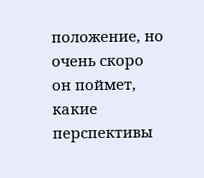положение, но очень скоро он поймет, какие перспективы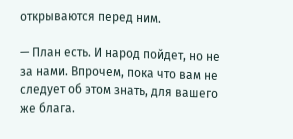открываются перед ним.

— План есть. И народ пойдет, но не за нами. Впрочем, пока что вам не следует об этом знать, для вашего же блага.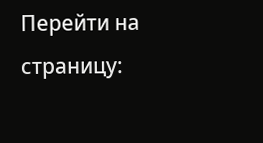Перейти на страницу: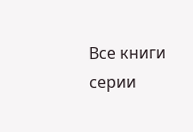Все книги серии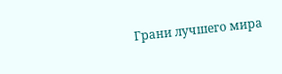Грани лучшего мира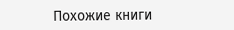Похожие книги